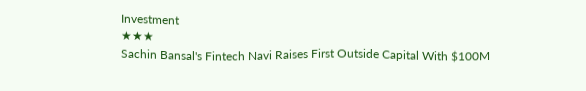Investment
★★★
Sachin Bansal's Fintech Navi Raises First Outside Capital With $100M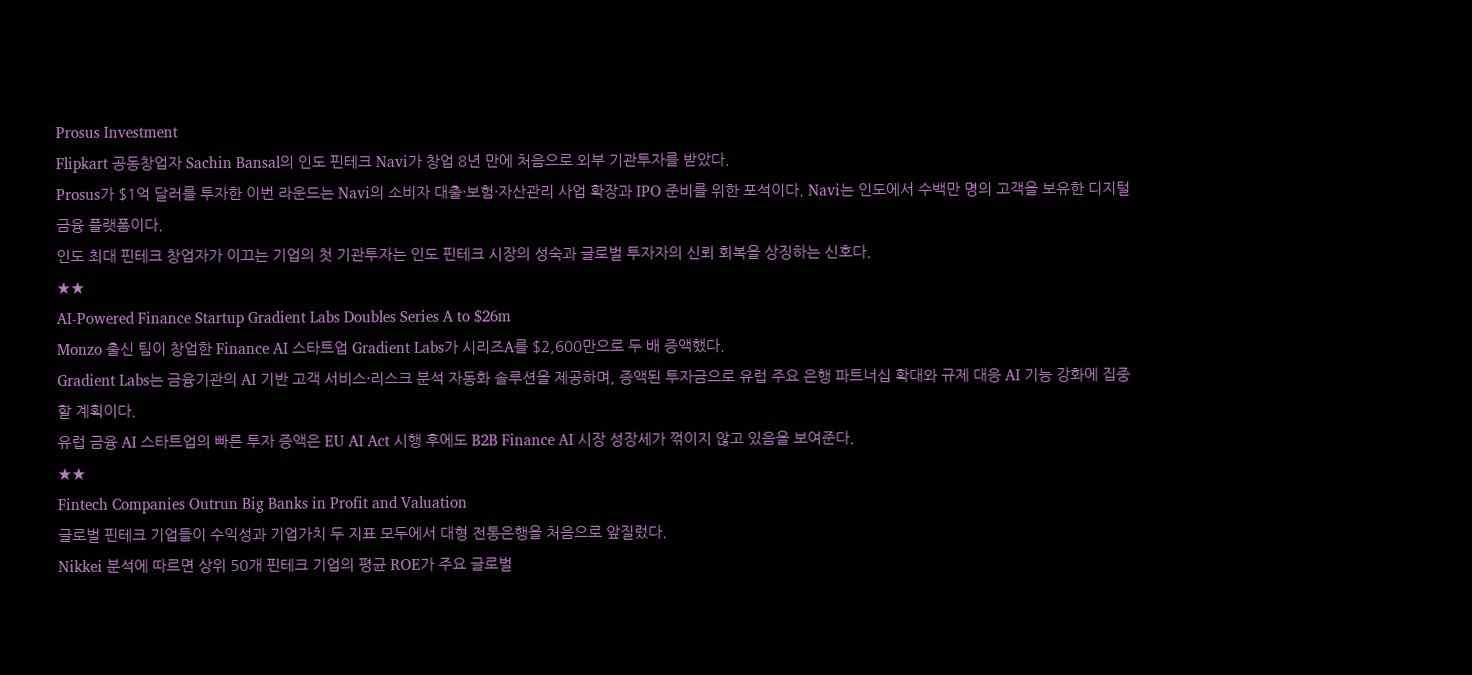Prosus Investment
Flipkart 공동창업자 Sachin Bansal의 인도 핀테크 Navi가 창업 8년 만에 처음으로 외부 기관투자를 받았다.
Prosus가 $1억 달러를 투자한 이번 라운드는 Navi의 소비자 대출·보험·자산관리 사업 확장과 IPO 준비를 위한 포석이다. Navi는 인도에서 수백만 명의 고객을 보유한 디지털 금융 플랫폼이다.
인도 최대 핀테크 창업자가 이끄는 기업의 첫 기관투자는 인도 핀테크 시장의 성숙과 글로벌 투자자의 신뢰 회복을 상징하는 신호다.
★★
AI-Powered Finance Startup Gradient Labs Doubles Series A to $26m
Monzo 출신 팀이 창업한 Finance AI 스타트업 Gradient Labs가 시리즈A를 $2,600만으로 두 배 증액했다.
Gradient Labs는 금융기관의 AI 기반 고객 서비스·리스크 분석 자동화 솔루션을 제공하며, 증액된 투자금으로 유럽 주요 은행 파트너십 확대와 규제 대응 AI 기능 강화에 집중할 계획이다.
유럽 금융 AI 스타트업의 빠른 투자 증액은 EU AI Act 시행 후에도 B2B Finance AI 시장 성장세가 꺾이지 않고 있음을 보여준다.
★★
Fintech Companies Outrun Big Banks in Profit and Valuation
글로벌 핀테크 기업들이 수익성과 기업가치 두 지표 모두에서 대형 전통은행을 처음으로 앞질렀다.
Nikkei 분석에 따르면 상위 50개 핀테크 기업의 평균 ROE가 주요 글로벌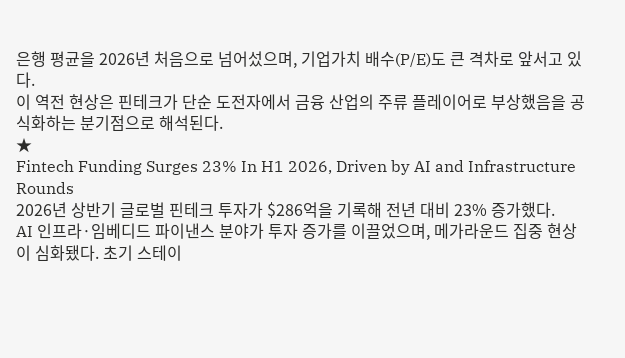은행 평균을 2026년 처음으로 넘어섰으며, 기업가치 배수(P/E)도 큰 격차로 앞서고 있다.
이 역전 현상은 핀테크가 단순 도전자에서 금융 산업의 주류 플레이어로 부상했음을 공식화하는 분기점으로 해석된다.
★
Fintech Funding Surges 23% In H1 2026, Driven by AI and Infrastructure Rounds
2026년 상반기 글로벌 핀테크 투자가 $286억을 기록해 전년 대비 23% 증가했다.
AI 인프라·임베디드 파이낸스 분야가 투자 증가를 이끌었으며, 메가라운드 집중 현상이 심화됐다. 초기 스테이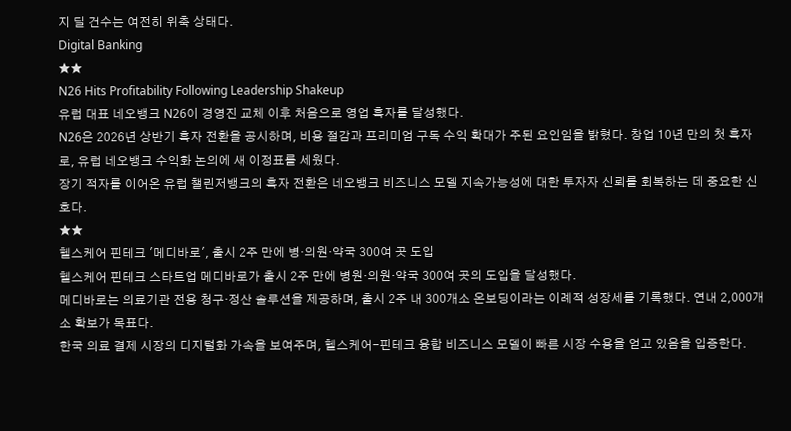지 딜 건수는 여전히 위축 상태다.
Digital Banking
★★
N26 Hits Profitability Following Leadership Shakeup
유럽 대표 네오뱅크 N26이 경영진 교체 이후 처음으로 영업 흑자를 달성했다.
N26은 2026년 상반기 흑자 전환을 공시하며, 비용 절감과 프리미엄 구독 수익 확대가 주된 요인임을 밝혔다. 창업 10년 만의 첫 흑자로, 유럽 네오뱅크 수익화 논의에 새 이정표를 세웠다.
장기 적자를 이어온 유럽 챌린저뱅크의 흑자 전환은 네오뱅크 비즈니스 모델 지속가능성에 대한 투자자 신뢰를 회복하는 데 중요한 신호다.
★★
헬스케어 핀테크 '메디바로', 출시 2주 만에 병·의원·약국 300여 곳 도입
헬스케어 핀테크 스타트업 메디바로가 출시 2주 만에 병원·의원·약국 300여 곳의 도입을 달성했다.
메디바로는 의료기관 전용 청구·정산 솔루션을 제공하며, 출시 2주 내 300개소 온보딩이라는 이례적 성장세를 기록했다. 연내 2,000개소 확보가 목표다.
한국 의료 결제 시장의 디지털화 가속을 보여주며, 헬스케어-핀테크 융합 비즈니스 모델이 빠른 시장 수용을 얻고 있음을 입증한다.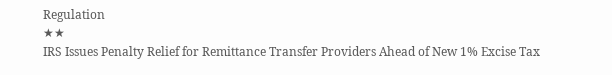Regulation
★★
IRS Issues Penalty Relief for Remittance Transfer Providers Ahead of New 1% Excise Tax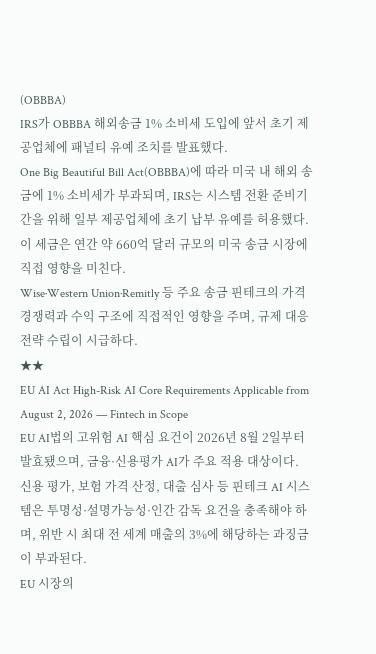(OBBBA)
IRS가 OBBBA 해외송금 1% 소비세 도입에 앞서 초기 제공업체에 패널티 유예 조치를 발표했다.
One Big Beautiful Bill Act(OBBBA)에 따라 미국 내 해외 송금에 1% 소비세가 부과되며, IRS는 시스템 전환 준비기간을 위해 일부 제공업체에 초기 납부 유예를 허용했다. 이 세금은 연간 약 660억 달러 규모의 미국 송금 시장에 직접 영향을 미친다.
Wise·Western Union·Remitly 등 주요 송금 핀테크의 가격 경쟁력과 수익 구조에 직접적인 영향을 주며, 규제 대응 전략 수립이 시급하다.
★★
EU AI Act High-Risk AI Core Requirements Applicable from August 2, 2026 — Fintech in Scope
EU AI법의 고위험 AI 핵심 요건이 2026년 8월 2일부터 발효됐으며, 금융·신용평가 AI가 주요 적용 대상이다.
신용 평가, 보험 가격 산정, 대출 심사 등 핀테크 AI 시스템은 투명성·설명가능성·인간 감독 요건을 충족해야 하며, 위반 시 최대 전 세계 매출의 3%에 해당하는 과징금이 부과된다.
EU 시장의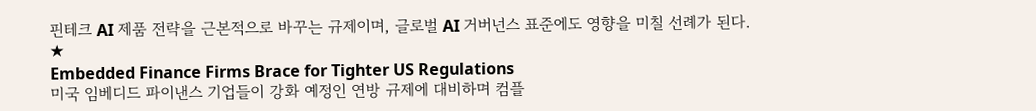핀테크 AI 제품 전략을 근본적으로 바꾸는 규제이며, 글로벌 AI 거버넌스 표준에도 영향을 미칠 선례가 된다.
★
Embedded Finance Firms Brace for Tighter US Regulations
미국 임베디드 파이낸스 기업들이 강화 예정인 연방 규제에 대비하며 컴플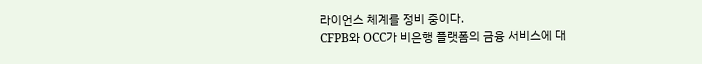라이언스 체계를 정비 중이다.
CFPB와 OCC가 비은행 플랫폼의 금융 서비스에 대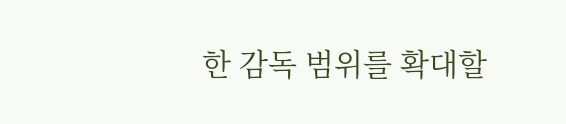한 감독 범위를 확대할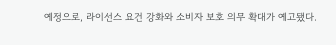예정으로, 라이선스 요건 강화와 소비자 보호 의무 확대가 예고됐다.